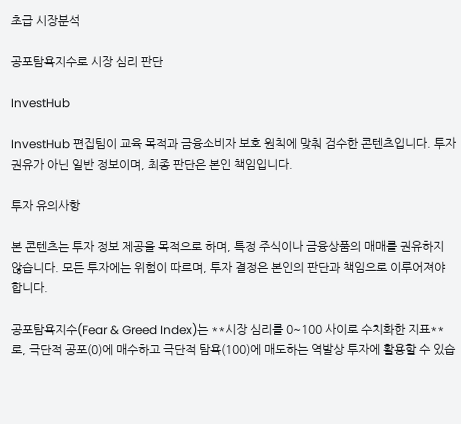초급 시장분석

공포탐욕지수로 시장 심리 판단

InvestHub

InvestHub 편집팀이 교육 목적과 금융소비자 보호 원칙에 맞춰 검수한 콘텐츠입니다. 투자 권유가 아닌 일반 정보이며, 최종 판단은 본인 책임입니다.

투자 유의사항

본 콘텐츠는 투자 정보 제공을 목적으로 하며, 특정 주식이나 금융상품의 매매를 권유하지 않습니다. 모든 투자에는 위험이 따르며, 투자 결정은 본인의 판단과 책임으로 이루어져야 합니다.

공포탐욕지수(Fear & Greed Index)는 **시장 심리를 0~100 사이로 수치화한 지표**로, 극단적 공포(0)에 매수하고 극단적 탐욕(100)에 매도하는 역발상 투자에 활용할 수 있습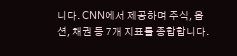니다. CNN에서 제공하며 주식, 옵션, 채권 등 7개 지표를 종합합니다.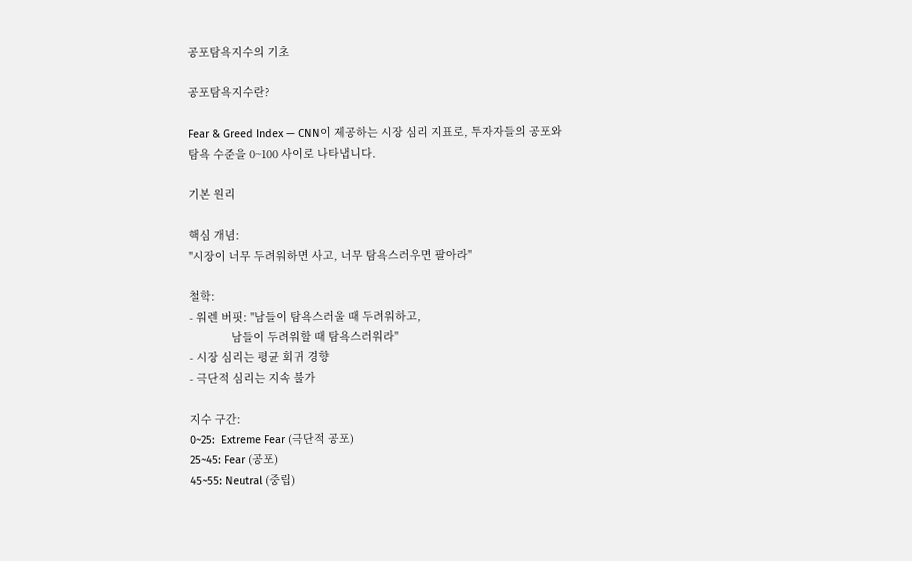공포탐욕지수의 기초

공포탐욕지수란?

Fear & Greed Index — CNN이 제공하는 시장 심리 지표로, 투자자들의 공포와 탐욕 수준을 0~100 사이로 나타냅니다.

기본 원리

핵심 개념:
"시장이 너무 두려워하면 사고, 너무 탐욕스러우면 팔아라"

철학:
- 워렌 버핏: "남들이 탐욕스러울 때 두려워하고,
              남들이 두려워할 때 탐욕스러워라"
- 시장 심리는 평균 회귀 경향
- 극단적 심리는 지속 불가

지수 구간:
0~25:  Extreme Fear (극단적 공포)
25~45: Fear (공포)
45~55: Neutral (중립)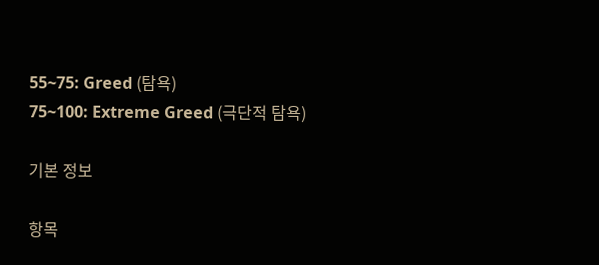55~75: Greed (탐욕)
75~100: Extreme Greed (극단적 탐욕)

기본 정보

항목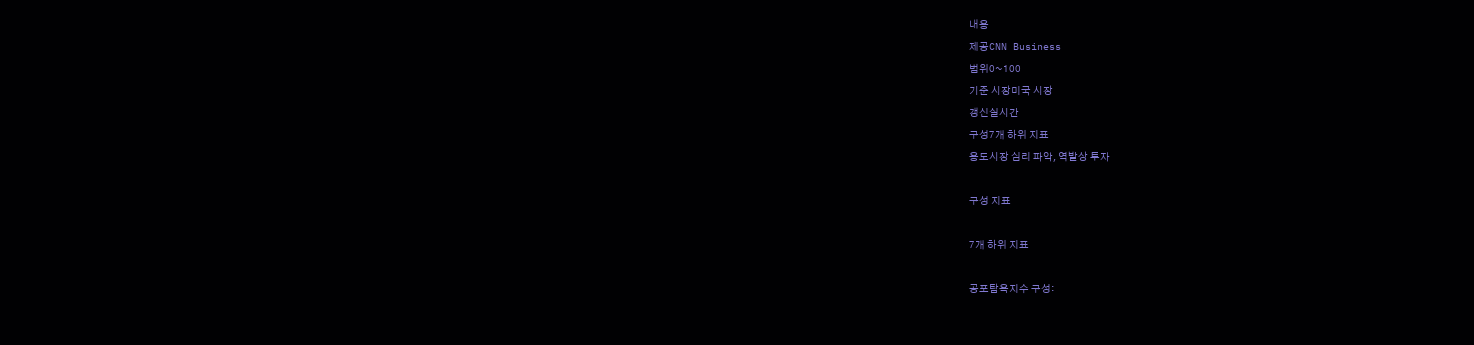내용
제공CNN Business
범위0~100
기준 시장미국 시장
갱신실시간
구성7개 하위 지표
용도시장 심리 파악, 역발상 투자

구성 지표

7개 하위 지표

공포탐욕지수 구성: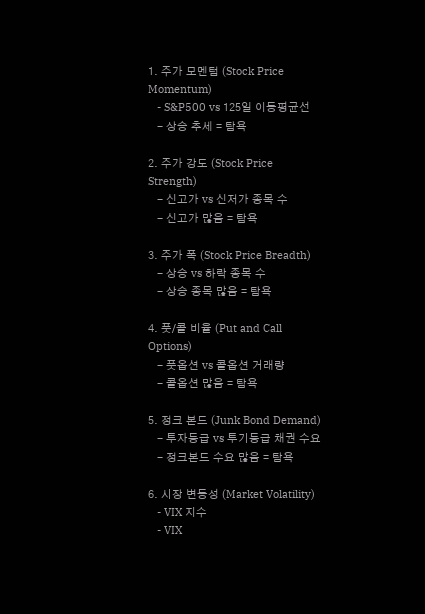1. 주가 모멘텀 (Stock Price Momentum)
   - S&P500 vs 125일 이동평균선
   - 상승 추세 = 탐욕

2. 주가 강도 (Stock Price Strength)
   - 신고가 vs 신저가 종목 수
   - 신고가 많음 = 탐욕

3. 주가 폭 (Stock Price Breadth)
   - 상승 vs 하락 종목 수
   - 상승 종목 많음 = 탐욕

4. 풋/콜 비율 (Put and Call Options)
   - 풋옵션 vs 콜옵션 거래량
   - 콜옵션 많음 = 탐욕

5. 정크 본드 (Junk Bond Demand)
   - 투자등급 vs 투기등급 채권 수요
   - 정크본드 수요 많음 = 탐욕

6. 시장 변동성 (Market Volatility)
   - VIX 지수
   - VIX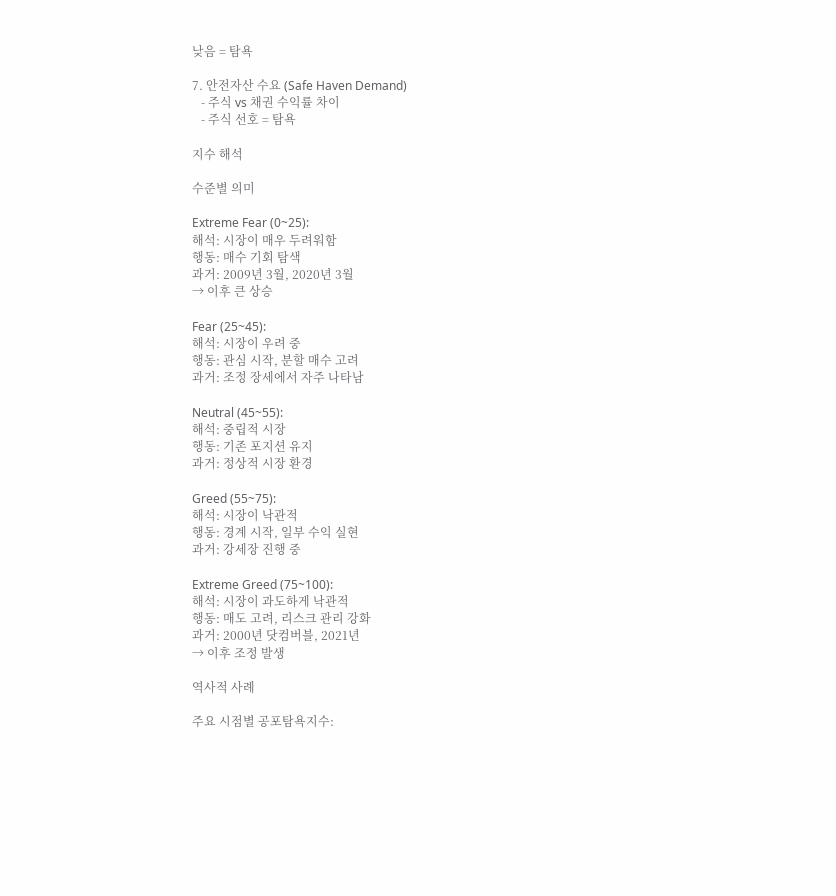낮음 = 탐욕

7. 안전자산 수요 (Safe Haven Demand)
   - 주식 vs 채권 수익률 차이
   - 주식 선호 = 탐욕

지수 해석

수준별 의미

Extreme Fear (0~25):
해석: 시장이 매우 두려워함
행동: 매수 기회 탐색
과거: 2009년 3월, 2020년 3월
→ 이후 큰 상승

Fear (25~45):
해석: 시장이 우려 중
행동: 관심 시작, 분할 매수 고려
과거: 조정 장세에서 자주 나타남

Neutral (45~55):
해석: 중립적 시장
행동: 기존 포지션 유지
과거: 정상적 시장 환경

Greed (55~75):
해석: 시장이 낙관적
행동: 경계 시작, 일부 수익 실현
과거: 강세장 진행 중

Extreme Greed (75~100):
해석: 시장이 과도하게 낙관적
행동: 매도 고려, 리스크 관리 강화
과거: 2000년 닷컴버블, 2021년
→ 이후 조정 발생

역사적 사례

주요 시점별 공포탐욕지수: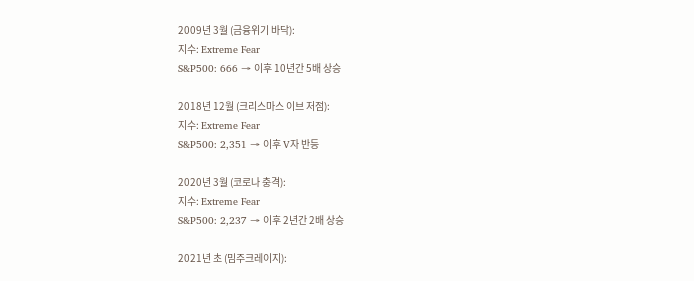2009년 3월 (금융위기 바닥):
지수: Extreme Fear
S&P500: 666 → 이후 10년간 5배 상승

2018년 12월 (크리스마스 이브 저점):
지수: Extreme Fear
S&P500: 2,351 → 이후 V자 반등

2020년 3월 (코로나 충격):
지수: Extreme Fear
S&P500: 2,237 → 이후 2년간 2배 상승

2021년 초 (밈주크레이지):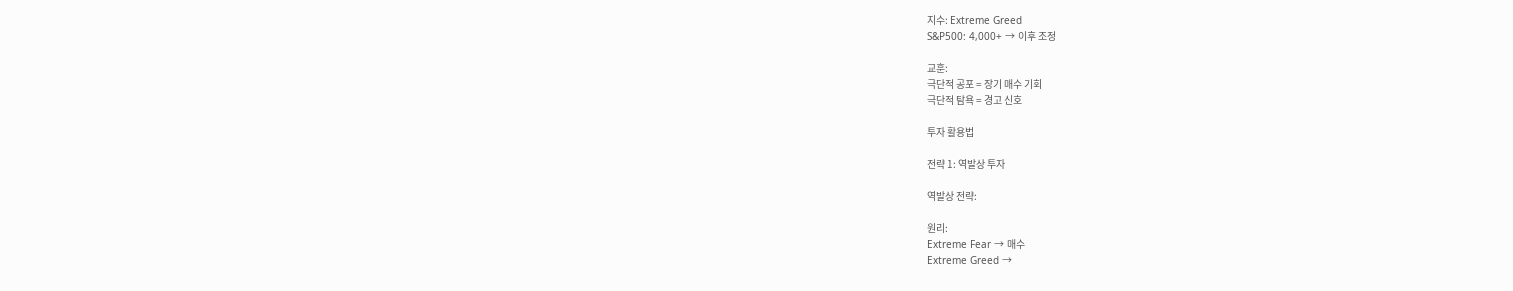지수: Extreme Greed
S&P500: 4,000+ → 이후 조정

교훈:
극단적 공포 = 장기 매수 기회
극단적 탐욕 = 경고 신호

투자 활용법

전략 1: 역발상 투자

역발상 전략:

원리:
Extreme Fear → 매수
Extreme Greed →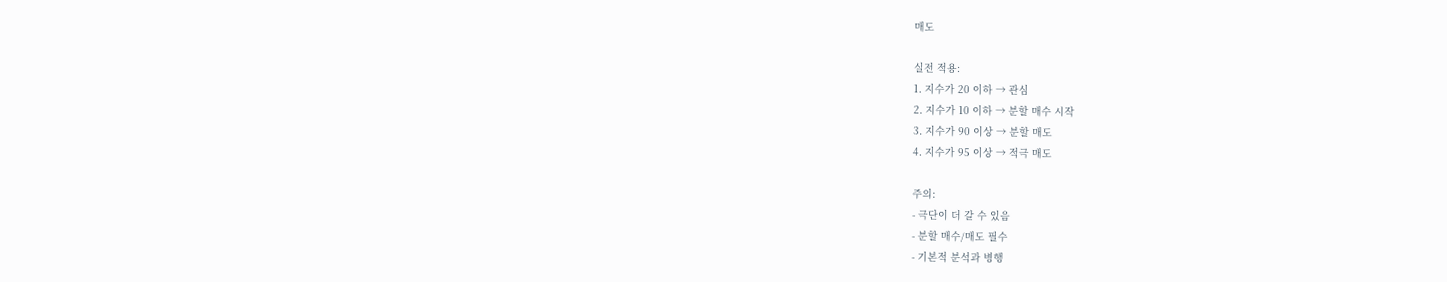매도

실전 적용:
1. 지수가 20 이하 → 관심
2. 지수가 10 이하 → 분할 매수 시작
3. 지수가 90 이상 → 분할 매도
4. 지수가 95 이상 → 적극 매도

주의:
- 극단이 더 갈 수 있음
- 분할 매수/매도 필수
- 기본적 분석과 병행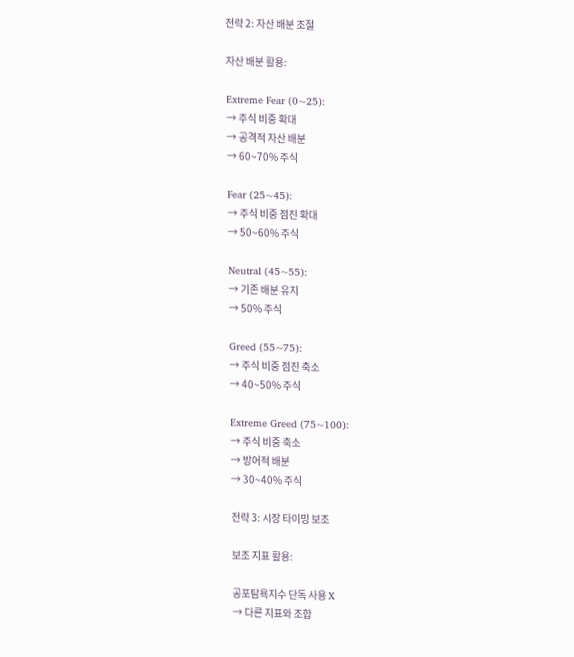전략 2: 자산 배분 조절

자산 배분 활용:

Extreme Fear (0~25):
→ 주식 비중 확대
→ 공격적 자산 배분
→ 60~70% 주식

Fear (25~45):
→ 주식 비중 점진 확대
→ 50~60% 주식

Neutral (45~55):
→ 기존 배분 유지
→ 50% 주식

Greed (55~75):
→ 주식 비중 점진 축소
→ 40~50% 주식

Extreme Greed (75~100):
→ 주식 비중 축소
→ 방어적 배분
→ 30~40% 주식

전략 3: 시장 타이밍 보조

보조 지표 활용:

공포탐욕지수 단독 사용 X
→ 다른 지표와 조합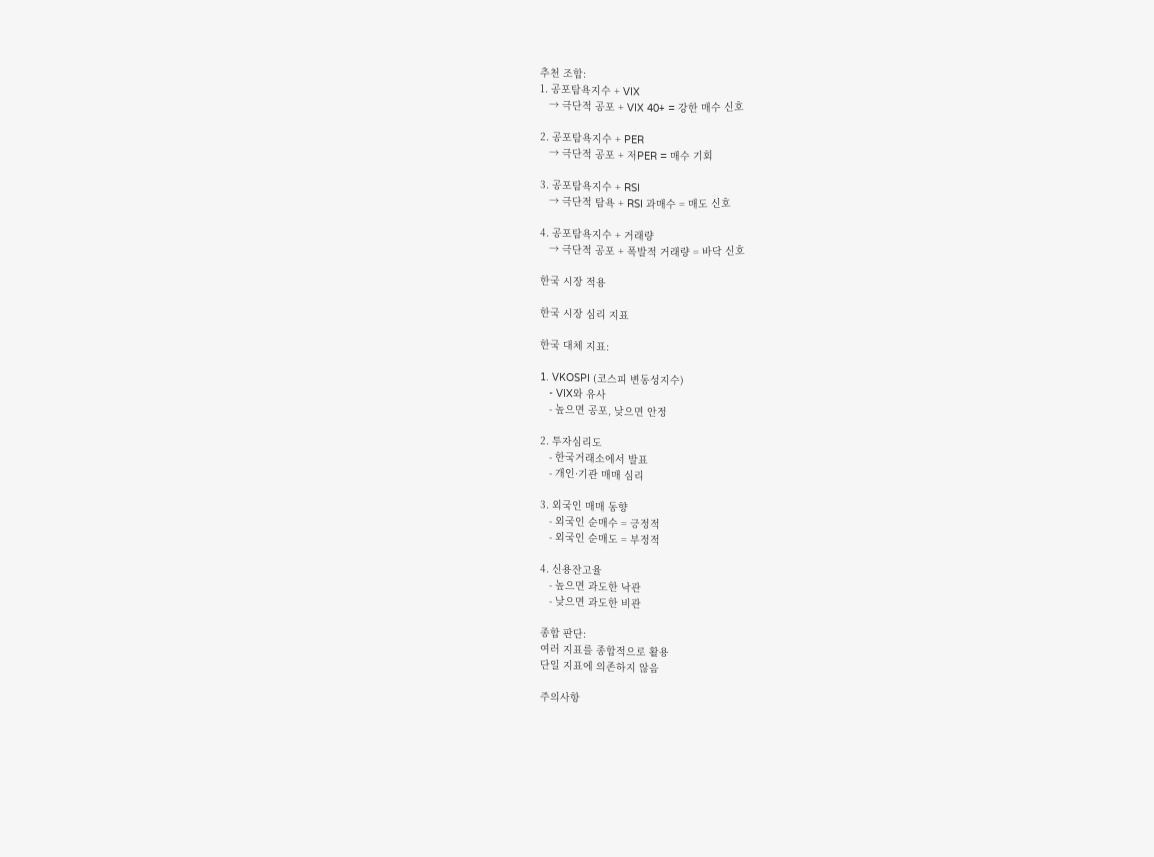추천 조합:
1. 공포탐욕지수 + VIX
   → 극단적 공포 + VIX 40+ = 강한 매수 신호

2. 공포탐욕지수 + PER
   → 극단적 공포 + 저PER = 매수 기회

3. 공포탐욕지수 + RSI
   → 극단적 탐욕 + RSI 과매수 = 매도 신호

4. 공포탐욕지수 + 거래량
   → 극단적 공포 + 폭발적 거래량 = 바닥 신호

한국 시장 적용

한국 시장 심리 지표

한국 대체 지표:

1. VKOSPI (코스피 변동성지수)
   - VIX와 유사
   - 높으면 공포, 낮으면 안정

2. 투자심리도
   - 한국거래소에서 발표
   - 개인·기관 매매 심리

3. 외국인 매매 동향
   - 외국인 순매수 = 긍정적
   - 외국인 순매도 = 부정적

4. 신용잔고율
   - 높으면 과도한 낙관
   - 낮으면 과도한 비관

종합 판단:
여러 지표를 종합적으로 활용
단일 지표에 의존하지 않음

주의사항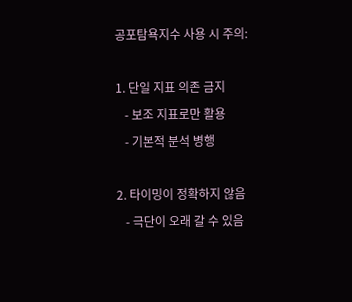공포탐욕지수 사용 시 주의:

1. 단일 지표 의존 금지
   - 보조 지표로만 활용
   - 기본적 분석 병행

2. 타이밍이 정확하지 않음
   - 극단이 오래 갈 수 있음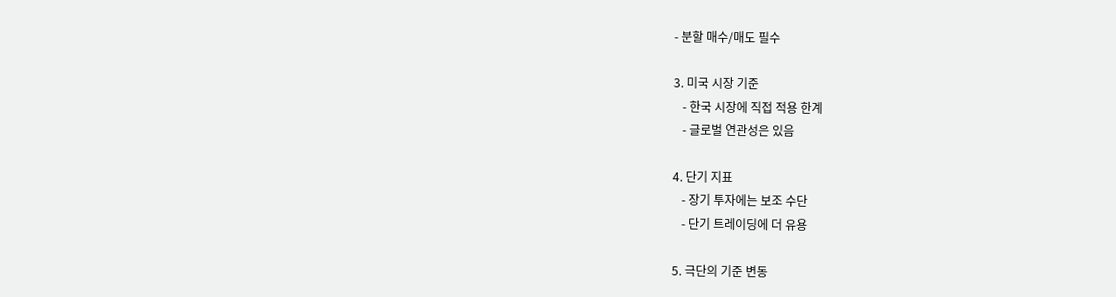- 분할 매수/매도 필수

3. 미국 시장 기준
   - 한국 시장에 직접 적용 한계
   - 글로벌 연관성은 있음

4. 단기 지표
   - 장기 투자에는 보조 수단
   - 단기 트레이딩에 더 유용

5. 극단의 기준 변동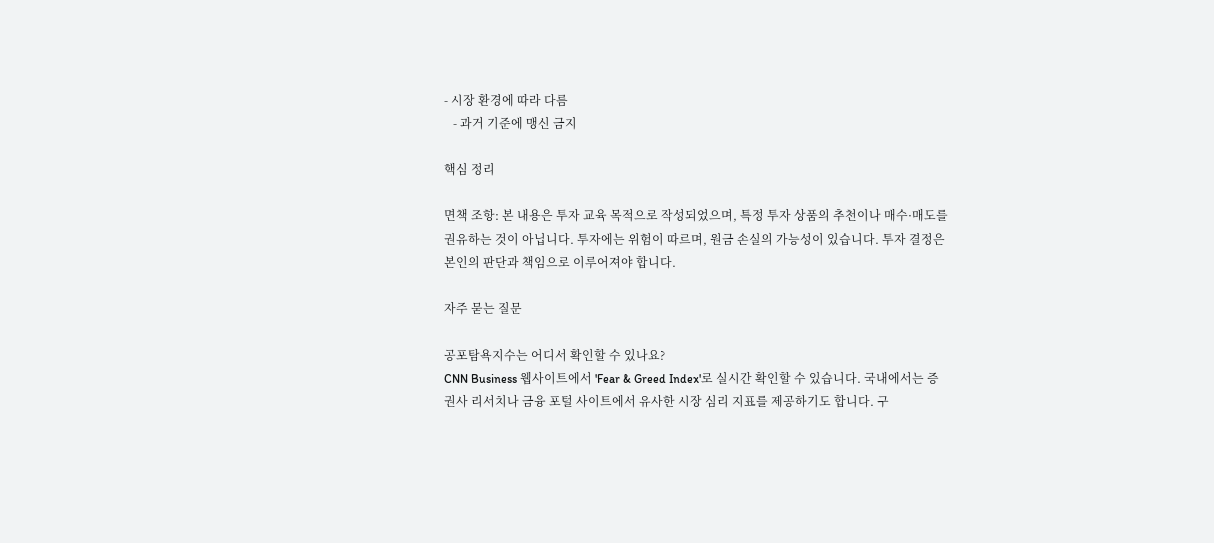- 시장 환경에 따라 다름
   - 과거 기준에 맹신 금지

핵심 정리

면책 조항: 본 내용은 투자 교육 목적으로 작성되었으며, 특정 투자 상품의 추천이나 매수·매도를 권유하는 것이 아닙니다. 투자에는 위험이 따르며, 원금 손실의 가능성이 있습니다. 투자 결정은 본인의 판단과 책임으로 이루어져야 합니다.

자주 묻는 질문

공포탐욕지수는 어디서 확인할 수 있나요?
CNN Business 웹사이트에서 'Fear & Greed Index'로 실시간 확인할 수 있습니다. 국내에서는 증권사 리서치나 금융 포털 사이트에서 유사한 시장 심리 지표를 제공하기도 합니다. 구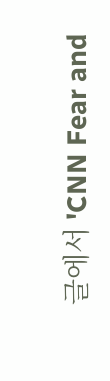글에서 'CNN Fear and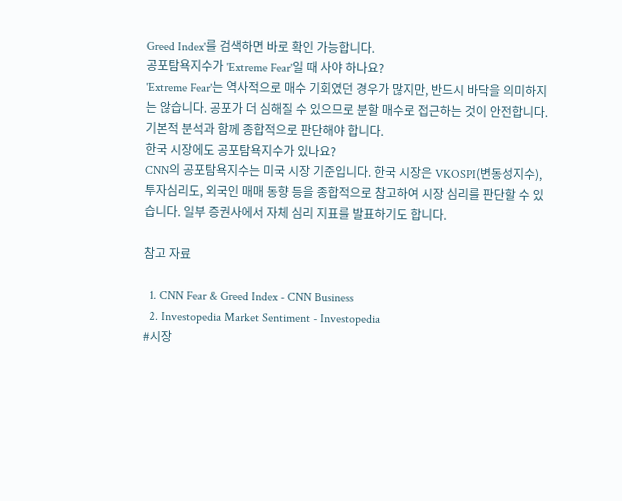Greed Index'를 검색하면 바로 확인 가능합니다.
공포탐욕지수가 'Extreme Fear'일 때 사야 하나요?
'Extreme Fear'는 역사적으로 매수 기회였던 경우가 많지만, 반드시 바닥을 의미하지는 않습니다. 공포가 더 심해질 수 있으므로 분할 매수로 접근하는 것이 안전합니다. 기본적 분석과 함께 종합적으로 판단해야 합니다.
한국 시장에도 공포탐욕지수가 있나요?
CNN의 공포탐욕지수는 미국 시장 기준입니다. 한국 시장은 VKOSPI(변동성지수), 투자심리도, 외국인 매매 동향 등을 종합적으로 참고하여 시장 심리를 판단할 수 있습니다. 일부 증권사에서 자체 심리 지표를 발표하기도 합니다.

참고 자료

  1. CNN Fear & Greed Index - CNN Business
  2. Investopedia Market Sentiment - Investopedia
#시장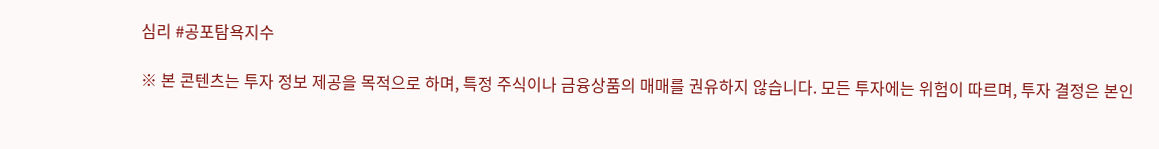심리 #공포탐욕지수

※ 본 콘텐츠는 투자 정보 제공을 목적으로 하며, 특정 주식이나 금융상품의 매매를 권유하지 않습니다. 모든 투자에는 위험이 따르며, 투자 결정은 본인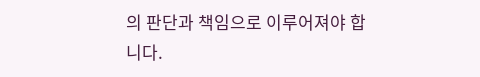의 판단과 책임으로 이루어져야 합니다.